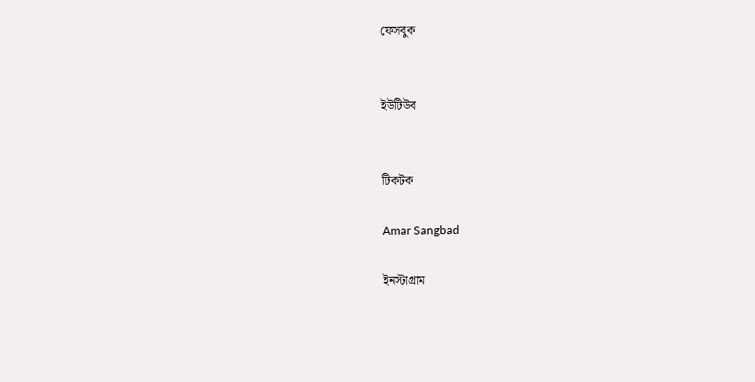ফেসবুক


ইউটিউব


টিকটক

Amar Sangbad

ইনস্টাগ্রাম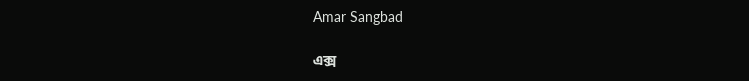Amar Sangbad

এক্স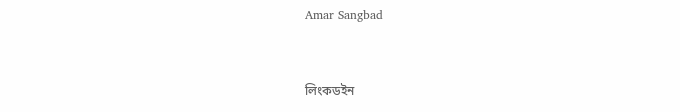Amar Sangbad


লিংকডইন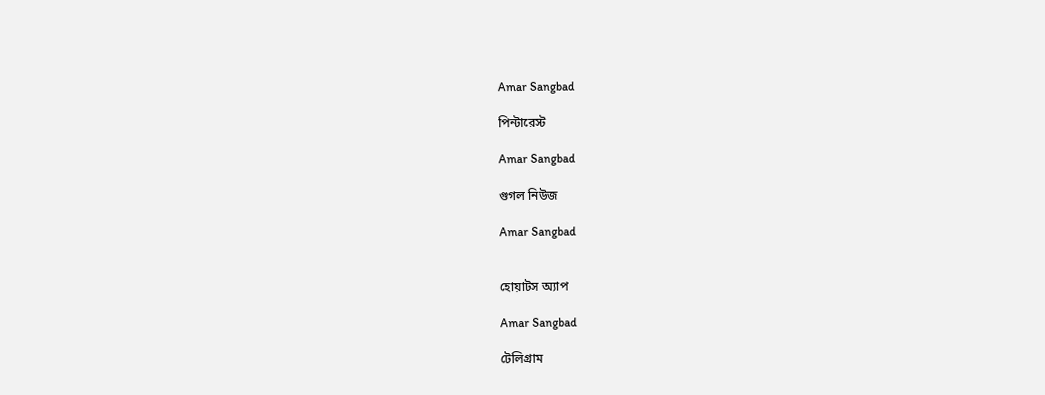Amar Sangbad

পিন্টারেস্ট

Amar Sangbad

গুগল নিউজ

Amar Sangbad


হোয়াটস অ্যাপ

Amar Sangbad

টেলিগ্রাম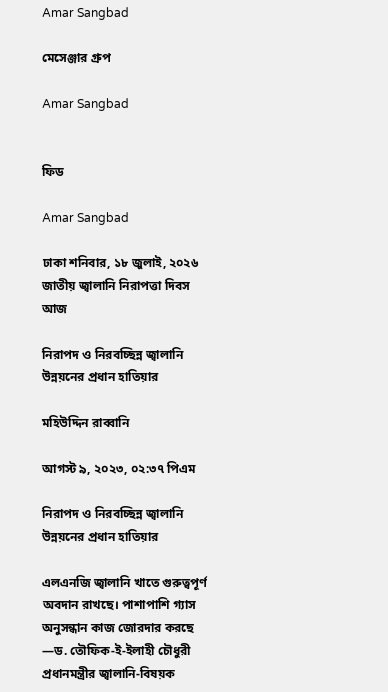Amar Sangbad

মেসেঞ্জার গ্রুপ

Amar Sangbad


ফিড

Amar Sangbad

ঢাকা শনিবার, ১৮ জুলাই, ২০২৬
জাতীয় জ্বালানি নিরাপত্তা দিবস আজ

নিরাপদ ও নিরবচ্ছিন্ন জ্বালানি উন্নয়নের প্রধান হাতিয়ার

মহিউদ্দিন রাব্বানি

আগস্ট ৯, ২০২৩, ০২:৩৭ পিএম

নিরাপদ ও নিরবচ্ছিন্ন জ্বালানি উন্নয়নের প্রধান হাতিয়ার

এলএনজি জ্বালানি খাতে গুরুত্বপূর্ণ অবদান রাখছে। পাশাপাশি গ্যাস অনুসন্ধান কাজ জোরদার করছে
—ড. তৌফিক-ই-ইলাহী চৌধুরী
প্রধানমন্ত্রীর জ্বালানি-বিষয়ক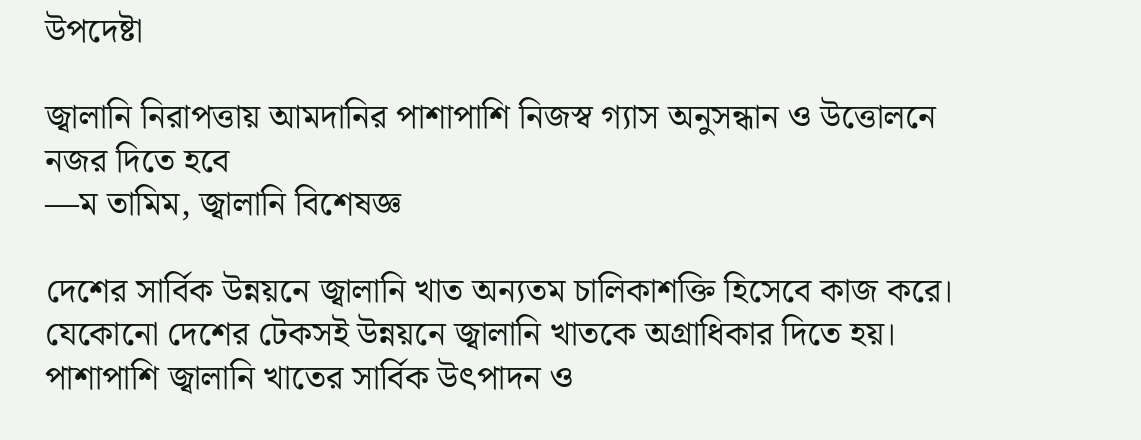উপদেষ্টা

জ্বালানি নিরাপত্তায় আমদানির পাশাপাশি নিজস্ব গ্যাস অনুসন্ধান ও উত্তোলনে নজর দিতে হবে
—ম তামিম, জ্বালানি বিশেষজ্ঞ

দেশের সার্বিক উন্নয়নে জ্বালানি খাত অন্যতম চালিকাশক্তি হিসেবে কাজ করে। যেকোনো দেশের টেকসই উন্নয়নে জ্বালানি খাতকে অগ্রাধিকার দিতে হয়। পাশাপাশি জ্বালানি খাতের সার্বিক উৎপাদন ও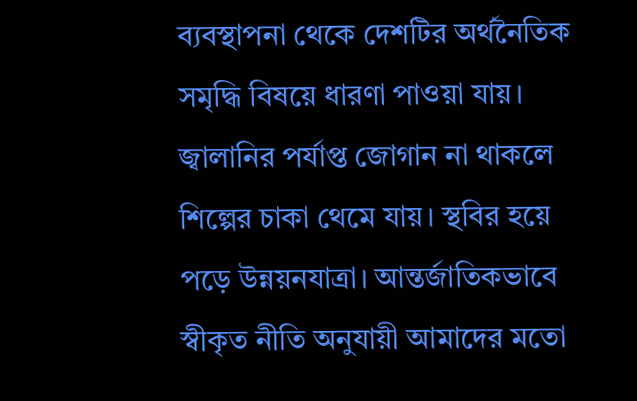ব্যবস্থাপনা থেকে দেশটির অর্থনৈতিক সমৃদ্ধি বিষয়ে ধারণা পাওয়া যায়। জ্বালানির পর্যাপ্ত জোগান না থাকলে শিল্পের চাকা থেমে যায়। স্থবির হয়ে পড়ে উন্নয়নযাত্রা। আন্তর্জাতিকভাবে স্বীকৃত নীতি অনুযায়ী আমাদের মতো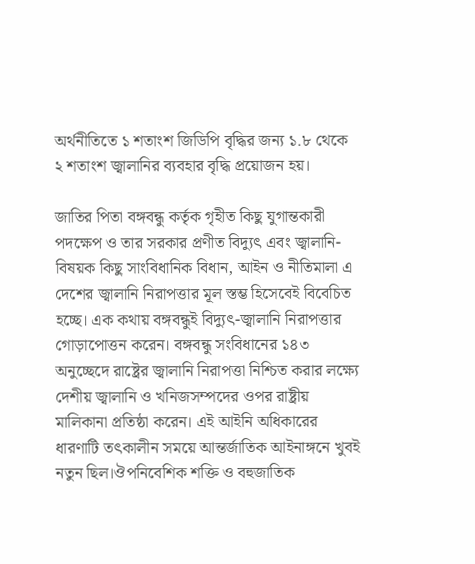অর্থনীতিতে ১ শতাংশ জিডিপি বৃদ্ধির জন্য ১.৮ থেকে ২ শতাংশ জ্বালানির ব্যবহার বৃদ্ধি প্রয়োজন হয়।

জাতির পিতা বঙ্গবন্ধু কর্তৃক গৃহীত কিছু যুগান্তকারী পদক্ষেপ ও তার সরকার প্রণীত বিদ্যুৎ এবং জ্বালানি-বিষয়ক কিছু সাংবিধানিক বিধান, আইন ও নীতিমালা এ দেশের জ্বালানি নিরাপত্তার মূল স্তম্ভ হিসেবেই বিবেচিত হচ্ছে। এক কথায় বঙ্গবন্ধুই বিদ্যুৎ-জ্বালানি নিরাপত্তার গোড়াপোত্তন করেন। বঙ্গবন্ধু সংবিধানের ১৪৩ অনুচ্ছেদে রাষ্ট্রের জ্বালানি নিরাপত্তা নিশ্চিত করার লক্ষ্যে দেশীয় জ্বালানি ও খনিজসম্পদের ওপর রাষ্ট্রীয় মালিকানা প্রতিষ্ঠা করেন। এই আইনি অধিকারের ধারণাটি তৎকালীন সময়ে আন্তর্জাতিক আইনাঙ্গনে খুবই নতুন ছিল।ঔপনিবেশিক শক্তি ও বহুজাতিক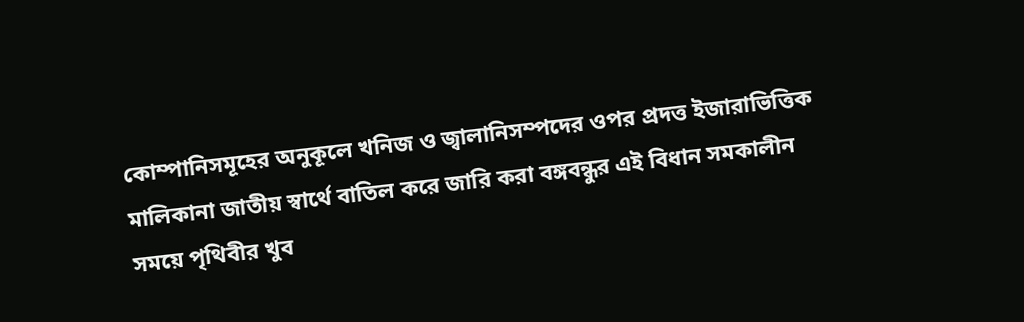কোম্পানিসমূহের অনুকূলে খনিজ ও জ্বালানিসম্পদের ওপর প্রদত্ত ইজারাভিত্তিক মালিকানা জাতীয় স্বার্থে বাতিল করে জারি করা বঙ্গবন্ধুর এই বিধান সমকালীন সময়ে পৃথিবীর খুব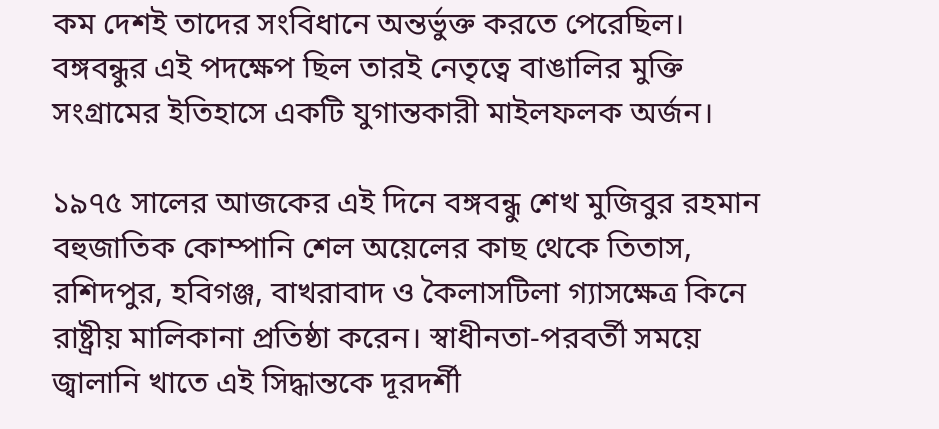কম দেশই তাদের সংবিধানে অন্তর্ভুক্ত করতে পেরেছিল। বঙ্গবন্ধুর এই পদক্ষেপ ছিল তারই নেতৃত্বে বাঙালির মুক্তি সংগ্রামের ইতিহাসে একটি যুগান্তকারী মাইলফলক অর্জন।

১৯৭৫ সালের আজকের এই দিনে বঙ্গবন্ধু শেখ মুজিবুর রহমান বহুজাতিক কোম্পানি শেল অয়েলের কাছ থেকে তিতাস, রশিদপুর, হবিগঞ্জ, বাখরাবাদ ও কৈলাসটিলা গ্যাসক্ষেত্র কিনে রাষ্ট্রীয় মালিকানা প্রতিষ্ঠা করেন। স্বাধীনতা-পরবর্তী সময়ে জ্বালানি খাতে এই সিদ্ধান্তকে দূরদর্শী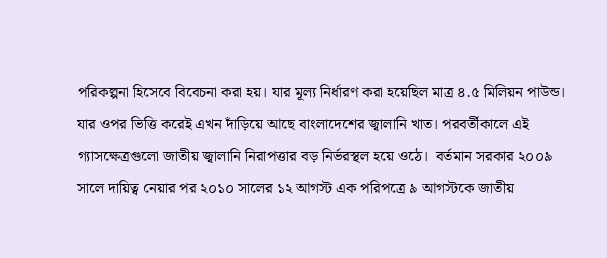পরিকল্পনা হিসেবে বিবেচনা করা হয়। যার মূল্য নির্ধারণ করা হয়েছিল মাত্র ৪.৫ মিলিয়ন পাউন্ড। যার ওপর ভিত্তি করেই এখন দাঁড়িয়ে আছে বাংলাদেশের জ্বালানি খাত। পরবর্তীকালে এই গ্যাসক্ষেত্রগুলো জাতীয় জ্বালানি নিরাপত্তার বড় নির্ভরস্থল হয়ে ওঠে।  বর্তমান সরকার ২০০৯ সালে দায়িত্ব নেয়ার পর ২০১০ সালের ১২ আগস্ট এক পরিপত্রে ৯ আগস্টকে জাতীয়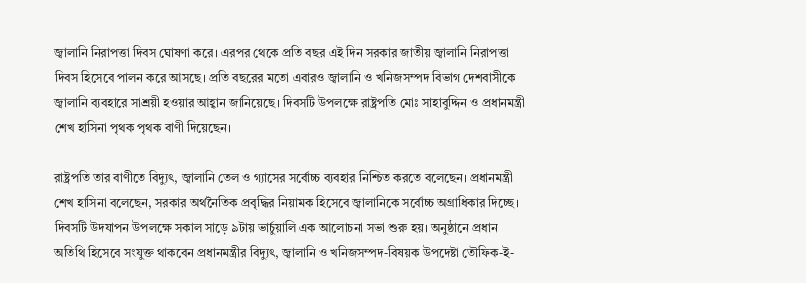জ্বালানি নিরাপত্তা দিবস ঘোষণা করে। এরপর থেকে প্রতি বছর এই দিন সরকার জাতীয় জ্বালানি নিরাপত্তা দিবস হিসেবে পালন করে আসছে। প্রতি বছরের মতো এবারও জ্বালানি ও খনিজসম্পদ বিভাগ দেশবাসীকে জ্বালানি ব্যবহারে সাশ্রয়ী হওয়ার আহ্বান জানিয়েছে। দিবসটি উপলক্ষে রাষ্ট্রপতি মোঃ সাহাবুদ্দিন ও প্রধানমন্ত্রী শেখ হাসিনা পৃথক পৃথক বাণী দিয়েছেন।

রাষ্ট্রপতি তার বাণীতে বিদ্যুৎ, জ্বালানি তেল ও গ্যাসের সর্বোচ্চ ব্যবহার নিশ্চিত করতে বলেছেন। প্রধানমন্ত্রী শেখ হাসিনা বলেছেন, সরকার অর্থনৈতিক প্রবৃদ্ধির নিয়ামক হিসেবে জ্বালানিকে সর্বোচ্চ অগ্রাধিকার দিচ্ছে। দিবসটি উদযাপন উপলক্ষে সকাল সাড়ে ৯টায় ভার্চুয়ালি এক আলোচনা সভা শুরু হয়। অনুষ্ঠানে প্রধান অতিথি হিসেবে সংযুক্ত থাকবেন প্রধানমন্ত্রীর বিদ্যুৎ, জ্বালানি ও খনিজসম্পদ-বিষয়ক উপদেষ্টা তৌফিক-ই-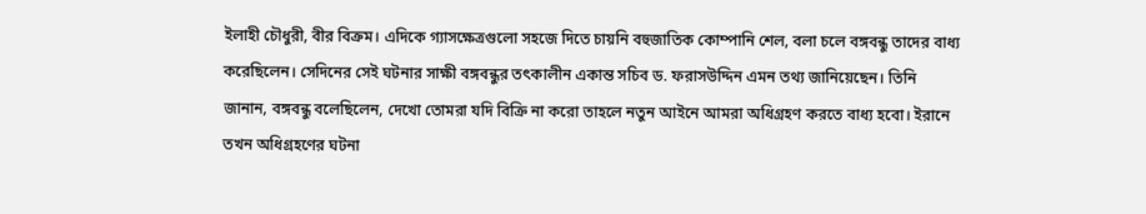ইলাহী চৌধুরী, বীর বিক্রম। এদিকে গ্যাসক্ষেত্রগুলো সহজে দিতে চায়নি বহুজাতিক কোম্পানি শেল, বলা চলে বঙ্গবন্ধু তাদের বাধ্য করেছিলেন। সেদিনের সেই ঘটনার সাক্ষী বঙ্গবন্ধুর তৎকালীন একান্ত সচিব ড. ফরাসউদ্দিন এমন তথ্য জানিয়েছেন। তিনি জানান, বঙ্গবন্ধু বলেছিলেন, দেখো তোমরা যদি বিক্রি না করো তাহলে নতুন আইনে আমরা অধিগ্রহণ করতে বাধ্য হবো। ইরানে তখন অধিগ্রহণের ঘটনা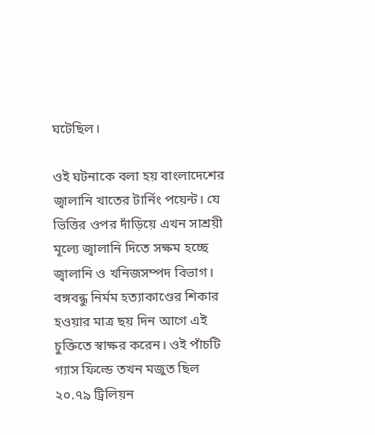ঘটেছিল।

ওই ঘটনাকে বলা হয় বাংলাদেশের জ্বালানি খাতের টার্নিং পয়েন্ট। যে ভিত্তির ওপর দাঁড়িয়ে এখন সাশ্রয়ী মূল্যে জ্বালানি দিতে সক্ষম হচ্ছে জ্বালানি ও খনিজসম্পদ বিভাগ। বঙ্গবন্ধু নির্মম হত্যাকাণ্ডের শিকার হওয়ার মাত্র ছয় দিন আগে এই চুক্তিতে স্বাক্ষর করেন। ওই পাঁচটি গ্যাস ফিল্ডে তখন মজুত ছিল ২০.৭৯ ট্রিলিয়ন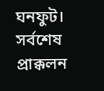ঘনফুট। সর্বশেষ প্রাক্কলন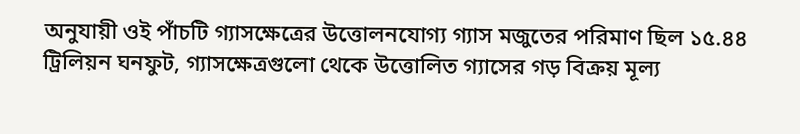অনুযায়ী ওই পাঁচটি গ্যাসক্ষেত্রের উত্তোলনযোগ্য গ্যাস মজুতের পরিমাণ ছিল ১৫.৪৪ ট্রিলিয়ন ঘনফুট, গ্যাসক্ষেত্রগুলো থেকে উত্তোলিত গ্যাসের গড় বিক্রয় মূল্য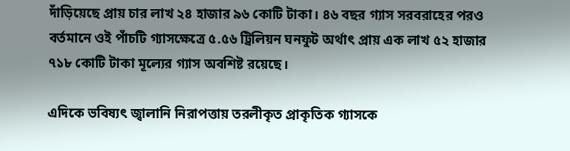দাঁড়িয়েছে প্রায় চার লাখ ২৪ হাজার ৯৬ কোটি টাকা। ৪৬ বছর গ্যাস সরবরাহের পরও বর্তমানে ওই পাঁচটি গ্যাসক্ষেত্রে ৫.৫৬ ট্রিলিয়ন ঘনফুট অর্থাৎ প্রায় এক লাখ ৫২ হাজার ৭১৮ কোটি টাকা মূল্যের গ্যাস অবশিষ্ট রয়েছে।

এদিকে ভবিষ্যৎ জ্বালানি নিরাপত্তায় তরলীকৃত প্রাকৃতিক গ্যাসকে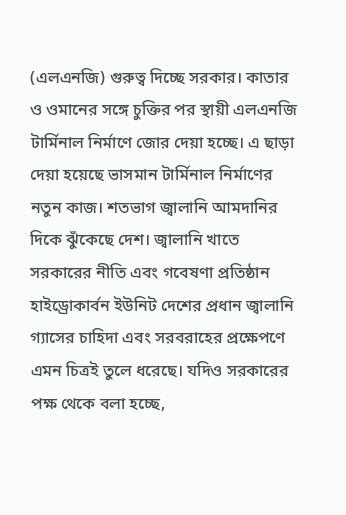(এলএনজি) গুরুত্ব দিচ্ছে সরকার। কাতার ও ওমানের সঙ্গে চুক্তির পর স্থায়ী এলএনজি টার্মিনাল নির্মাণে জোর দেয়া হচ্ছে। এ ছাড়া দেয়া হয়েছে ভাসমান টার্মিনাল নির্মাণের নতুন কাজ। শতভাগ জ্বালানি আমদানির দিকে ঝুঁকেছে দেশ। জ্বালানি খাতে সরকারের নীতি এবং গবেষণা প্রতিষ্ঠান হাইড্রোকার্বন ইউনিট দেশের প্রধান জ্বালানি গ্যাসের চাহিদা এবং সরবরাহের প্রক্ষেপণে এমন চিত্রই তুলে ধরেছে। যদিও সরকারের পক্ষ থেকে বলা হচ্ছে,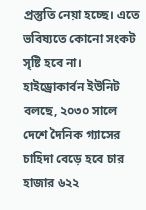প্রস্তুতি নেয়া হচ্ছে। এতে ভবিষ্যতে কোনো সংকট সৃষ্টি হবে না। হাইড্রোকার্বন ইউনিট বলছে, ২০৩০ সালে দেশে দৈনিক গ্যাসের চাহিদা বেড়ে হবে চার হাজার ৬২২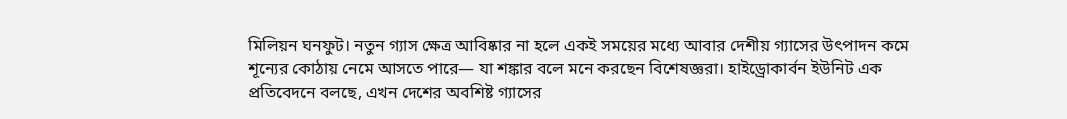মিলিয়ন ঘনফুট। নতুন গ্যাস ক্ষেত্র আবিষ্কার না হলে একই সময়ের মধ্যে আবার দেশীয় গ্যাসের উৎপাদন কমে শূন্যের কোঠায় নেমে আসতে পারে— যা শঙ্কার বলে মনে করছেন বিশেষজ্ঞরা। হাইড্রোকার্বন ইউনিট এক প্রতিবেদনে বলছে, এখন দেশের অবশিষ্ট গ্যাসের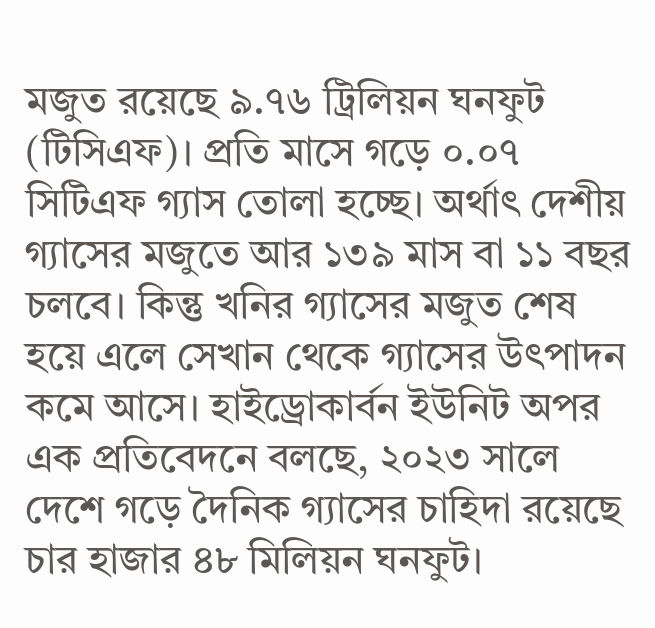মজুত রয়েছে ৯.৭৬ ট্রিলিয়ন ঘনফুট (টিসিএফ)। প্রতি মাসে গড়ে ০.০৭ সিটিএফ গ্যাস তোলা হচ্ছে। অর্থাৎ দেশীয় গ্যাসের মজুতে আর ১৩৯ মাস বা ১১ বছর চলবে। কিন্তু খনির গ্যাসের মজুত শেষ হয়ে এলে সেখান থেকে গ্যাসের উৎপাদন কমে আসে। হাইড্রোকার্বন ইউনিট অপর এক প্রতিবেদনে বলছে, ২০২৩ সালে দেশে গড়ে দৈনিক গ্যাসের চাহিদা রয়েছে চার হাজার ৪৮ মিলিয়ন ঘনফুট।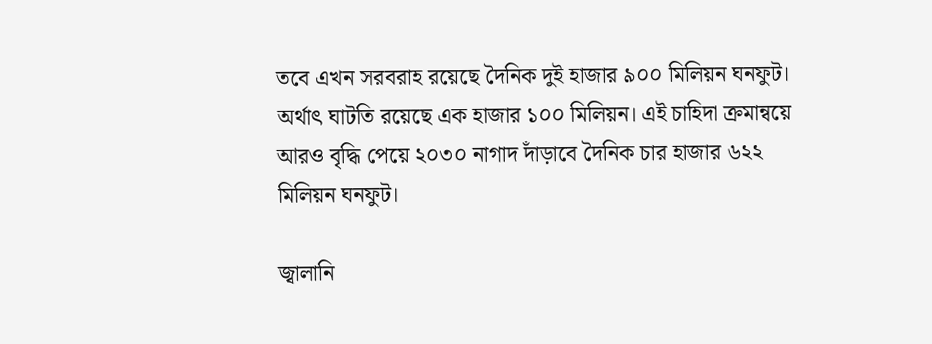তবে এখন সরবরাহ রয়েছে দৈনিক দুই হাজার ৯০০ মিলিয়ন ঘনফুট। অর্থাৎ ঘাটতি রয়েছে এক হাজার ১০০ মিলিয়ন। এই চাহিদা ক্রমান্বয়ে আরও বৃদ্ধি পেয়ে ২০৩০ নাগাদ দাঁড়াবে দৈনিক চার হাজার ৬২২ মিলিয়ন ঘনফুট।

জ্বালানি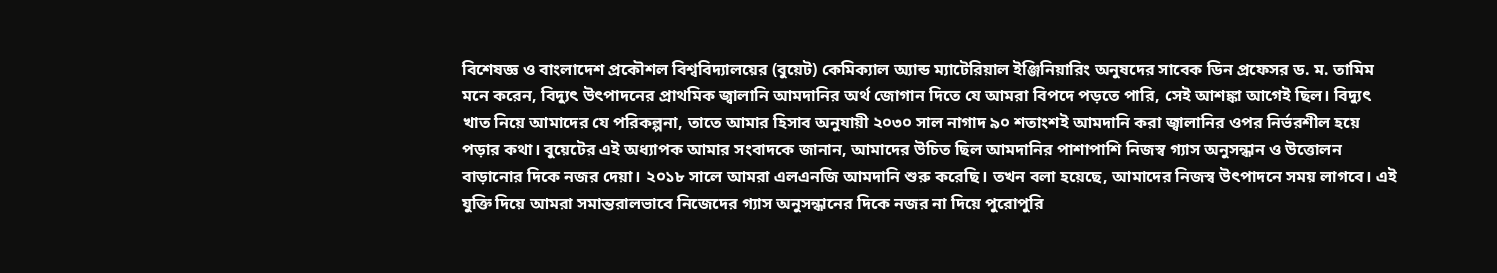বিশেষজ্ঞ ও বাংলাদেশ প্রকৌশল বিশ্ববিদ্যালয়ের (বুয়েট) কেমিক্যাল অ্যান্ড ম্যাটেরিয়াল ইঞ্জিনিয়ারিং অনুষদের সাবেক ডিন প্রফেসর ড. ম. তামিম মনে করেন, বিদ্যুৎ উৎপাদনের প্রাথমিক জ্বালানি আমদানির অর্থ জোগান দিতে যে আমরা বিপদে পড়তে পারি, সেই আশঙ্কা আগেই ছিল। বিদ্যুৎ খাত নিয়ে আমাদের যে পরিকল্পনা, তাতে আমার হিসাব অনুযায়ী ২০৩০ সাল নাগাদ ৯০ শতাংশই আমদানি করা জ্বালানির ওপর নির্ভরশীল হয়ে পড়ার কথা। বুয়েটের এই অধ্যাপক আমার সংবাদকে জানান, আমাদের উচিত ছিল আমদানির পাশাপাশি নিজস্ব গ্যাস অনুসন্ধান ও উত্তোলন বাড়ানোর দিকে নজর দেয়া। ২০১৮ সালে আমরা এলএনজি আমদানি শুরু করেছি। তখন বলা হয়েছে, আমাদের নিজস্ব উৎপাদনে সময় লাগবে। এই যুক্তি দিয়ে আমরা সমান্তরালভাবে নিজেদের গ্যাস অনুসন্ধানের দিকে নজর না দিয়ে পুরোপুরি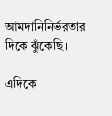আমদানিনির্ভরতার দিকে ঝুঁকেছি।

এদিকে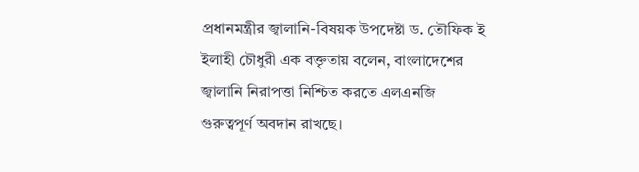প্রধানমন্ত্রীর জ্বালানি-বিষয়ক উপদেষ্টা ড. তৌফিক ই ইলাহী চৌধুরী এক বক্তৃতায় বলেন, বাংলাদেশের জ্বালানি নিরাপত্তা নিশ্চিত করতে এলএনজি গুরুত্বপূর্ণ অবদান রাখছে।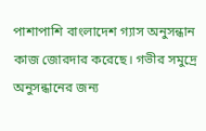পাশাপাশি বাংলাদেশ গ্যাস অনুসন্ধান কাজ জোরদার করেছে। গভীর সমুদ্রে অনুসন্ধানের জন্য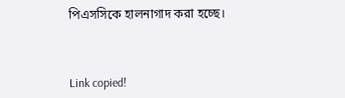পিএসসিকে হালনাগাদ করা হচ্ছে।



Link copied!